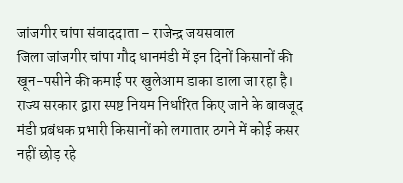जांजगीर चांपा संवाददाता – राजेन्द्र जयसवाल
जिला जांजगीर चांपा गौद धानमंडी में इन दिनों किसानों की खून-पसीने की कमाई पर खुलेआम डाका डाला जा रहा है। राज्य सरकार द्वारा स्पष्ट नियम निर्धारित किए जाने के बावजूद मंडी प्रबंधक प्रभारी किसानों को लगातार ठगने में कोई कसर नहीं छोड़ रहे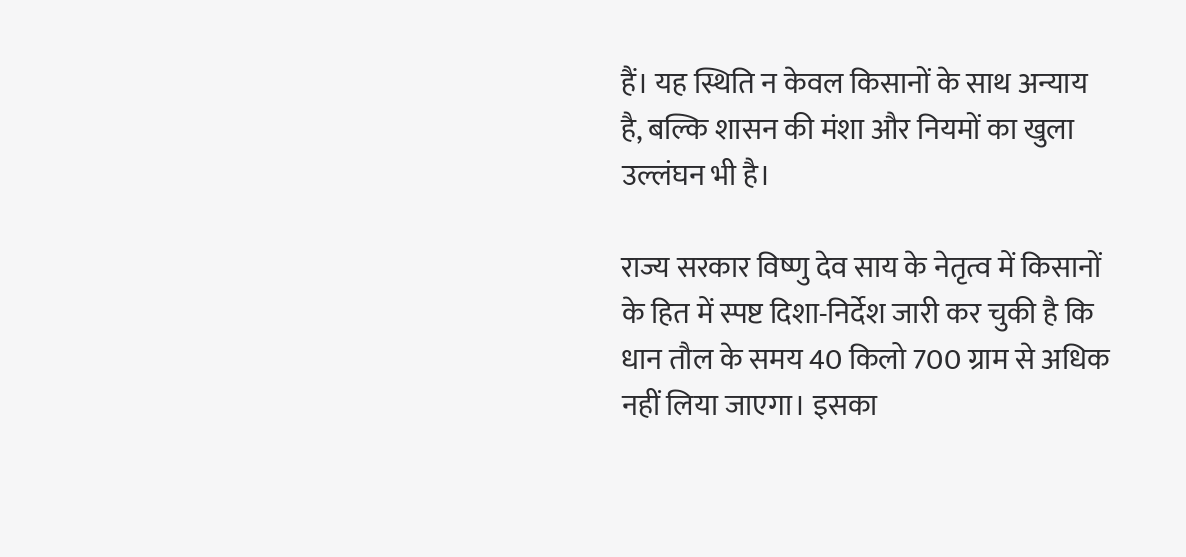हैं। यह स्थिति न केवल किसानों के साथ अन्याय है, बल्कि शासन की मंशा और नियमों का खुला उल्लंघन भी है।

राज्य सरकार विष्णु देव साय के नेतृत्व में किसानों के हित में स्पष्ट दिशा-निर्देश जारी कर चुकी है कि धान तौल के समय 40 किलो 700 ग्राम से अधिक नहीं लिया जाएगा। इसका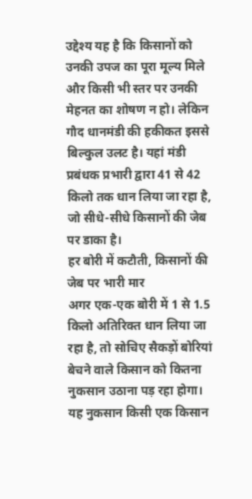उद्देश्य यह है कि किसानों को उनकी उपज का पूरा मूल्य मिले और किसी भी स्तर पर उनकी मेहनत का शोषण न हो। लेकिन गौद धानमंडी की हकीकत इससे बिल्कुल उलट है। यहां मंडी प्रबंधक प्रभारी द्वारा 41 से 42 किलो तक धान लिया जा रहा है, जो सीधे-सीधे किसानों की जेब पर डाका है।
हर बोरी में कटौती, किसानों की जेब पर भारी मार
अगर एक-एक बोरी में 1 से 1.5 किलो अतिरिक्त धान लिया जा रहा है, तो सोचिए सैकड़ों बोरियां बेचने वाले किसान को कितना नुकसान उठाना पड़ रहा होगा। यह नुकसान किसी एक किसान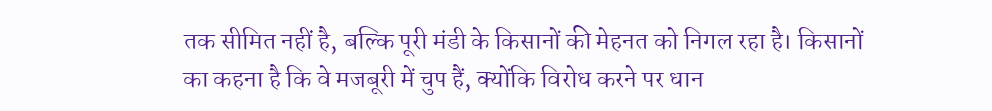तक सीमित नहीं है, बल्कि पूरी मंडी के किसानों की मेहनत को निगल रहा है। किसानों का कहना है कि वे मजबूरी में चुप हैं, क्योंकि विरोध करने पर धान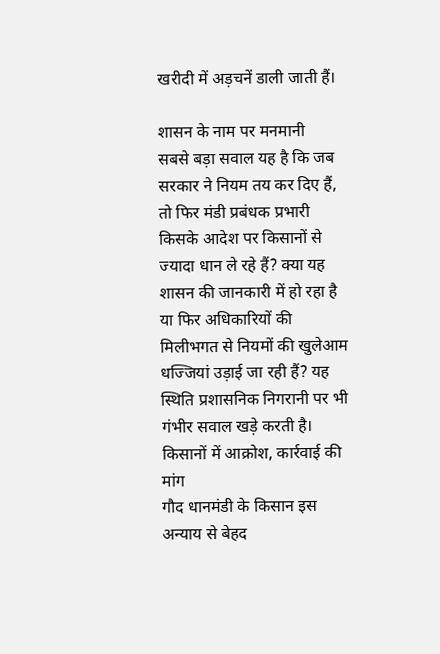खरीदी में अड़चनें डाली जाती हैं।

शासन के नाम पर मनमानी
सबसे बड़ा सवाल यह है कि जब सरकार ने नियम तय कर दिए हैं, तो फिर मंडी प्रबंधक प्रभारी किसके आदेश पर किसानों से ज्यादा धान ले रहे हैं? क्या यह शासन की जानकारी में हो रहा है या फिर अधिकारियों की मिलीभगत से नियमों की खुलेआम धज्जियां उड़ाई जा रही हैं? यह स्थिति प्रशासनिक निगरानी पर भी गंभीर सवाल खड़े करती है।
किसानों में आक्रोश, कार्रवाई की मांग
गौद धानमंडी के किसान इस अन्याय से बेहद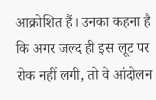आक्रोशित हैं। उनका कहना है कि अगर जल्द ही इस लूट पर रोक नहीं लगी, तो वे आंदोलन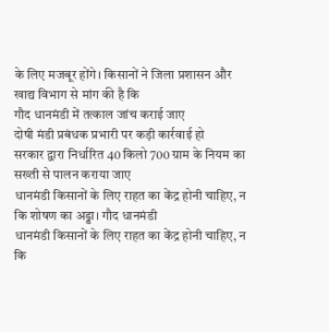के लिए मजबूर होंगे। किसानों ने जिला प्रशासन और खाद्य विभाग से मांग की है कि
गौद धानमंडी में तत्काल जांच कराई जाए
दोषी मंडी प्रबंधक प्रभारी पर कड़ी कार्रवाई हो
सरकार द्वारा निर्धारित 40 किलो 700 ग्राम के नियम का सख्ती से पालन कराया जाए
धानमंडी किसानों के लिए राहत का केंद्र होनी चाहिए, न कि शोषण का अड्डा। गौद धानमंडी
धानमंडी किसानों के लिए राहत का केंद्र होनी चाहिए, न कि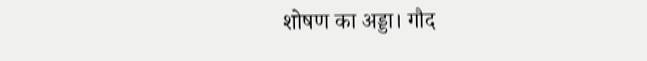शोषण का अड्डा। गौद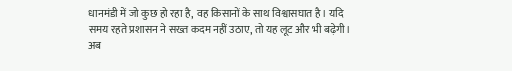धानमंडी में जो कुछ हो रहा है, वह किसानों के साथ विश्वासघात है। यदि समय रहते प्रशासन ने सख्त कदम नहीं उठाए, तो यह लूट और भी बढ़ेगी। अब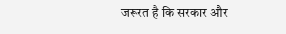जरूरत है कि सरकार और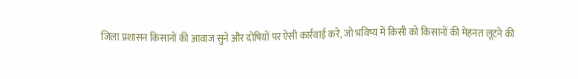जिला प्रशासन किसानों की आवाज सुने और दोषियों पर ऐसी कार्रवाई करे, जो भविष्य में किसी को किसानों की मेहनत लूटने की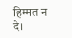हिम्मत न दे।